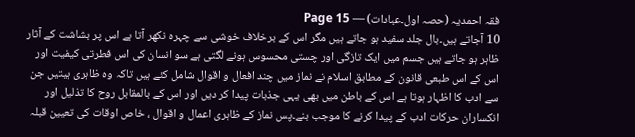فقہ احمدیہ (حصہ اول۔عبادات) — Page 15
10 آجاتے ہیں۔بال جلد سفید ہو جاتے ہیں مگر اس کے برخلاف خوشی سے چہرہ نکھر آتا ہے اس پر بشاشت کے آثار ظاہر ہو جاتے ہیں جسم میں ایک تازگی اور چستی محسوس ہونے لگتی ہے سو انسان کی اس فطرتی کیفیت اور اس کے اس طبعی قانون کے مطابق اسلام نے نماز میں چند افعال و اقوال شامل کئے ہیں تاکہ وہ ظاہری ہیتیں جن سے ادب کا اظہار ہوتا ہے اس کے باطن میں بھی یہی جذبات پیدا کر دیں اور اس کے بالمقابل روح کا تذلیل اور انکساران حرکات ادب کے پیدا کرنے کا موجب بنے۔پس نماز کے ظاہری اعمال و اقوال ، خاص اوقات کی تعیین قبلہ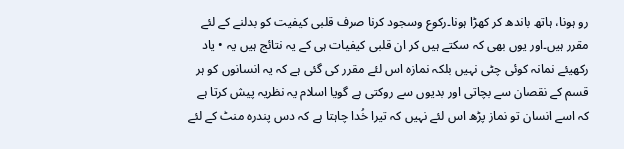رو ہونا، ہاتھ باندھ کر کھڑا ہونا۔رکوع وسجود کرنا صرف قلبی کیفیت کو بدلنے کے لئے مقرر ہیں۔اور یوں بھی کہ سکتے ہیں کر ان قلبی کیفیات ہی کے یہ نتائج ہیں یہ • یاد رکھیئے نمانہ کوئی چٹی نہیں بلکہ نمازہ اس لئے مقرر کی گئی ہے کہ یہ انسانوں کو ہر قسم کے نقصان سے بچاتی اور بدیوں سے روکتی ہے گویا اسلام یہ نظریہ پیش کرتا ہے کہ اسے انسان تو نماز پڑھ اس لئے نہیں کہ تیرا خُدا چاہتا ہے کہ دس پندرہ منٹ کے لئے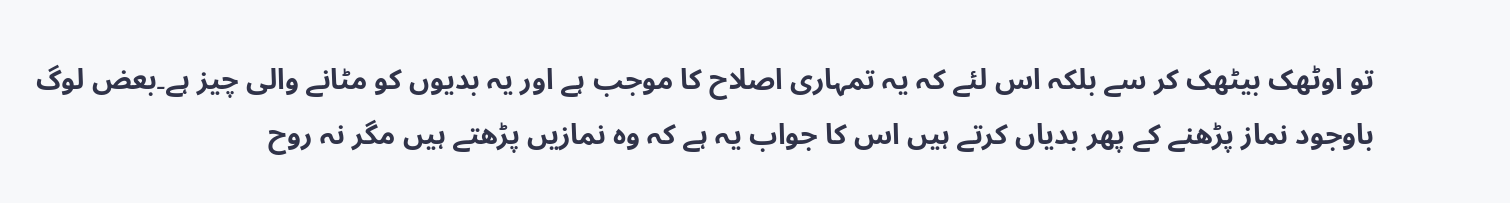تو اوٹھک بیٹھک کر سے بلکہ اس لئے کہ یہ تمہاری اصلاح کا موجب ہے اور یہ بدیوں کو مٹانے والی چیز ہے۔بعض لوگ باوجود نماز پڑھنے کے پھر بدیاں کرتے ہیں اس کا جواب یہ ہے کہ وہ نمازیں پڑھتے ہیں مگر نہ روح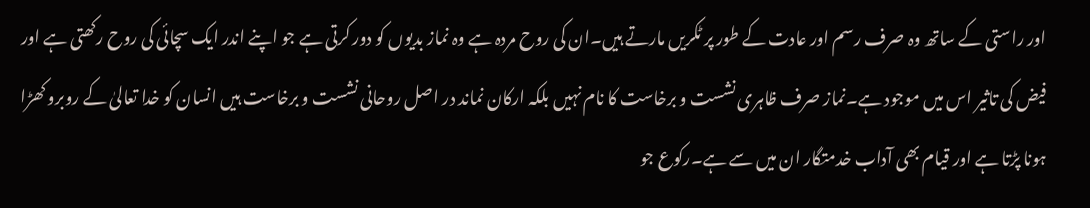اور راستی کے ساتھ وہ صرف رسم اور عادت کے طور پر ٹکریں مارتے ہیں۔ان کی روح مردہ ہے وہ نماز بدیوں کو دور کرتی ہے جو اپنے اندر ایک سچائی کی روح رکھتی ہے اور فیض کی تاثیر اس میں موجود ہے۔نماز صرف ظاہری نشست و برخاست کا نام نہیں بلکہ ارکان نماند در اصل روحانی نشست و برخاست ہیں انسان کو خدا تعالیٰ کے روبرو کھڑا ہونا پڑتا ہے اور قیام بھی آداب خدمتگار ان میں سے ہے۔رکوع جو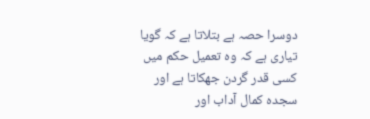دوسرا حصہ ہے بتلاتا ہے کہ گویا تیاری ہے کہ وہ تعمیل حکم میں کسی قدر گردن جھکاتا ہے اور سجدہ کمال آداب اور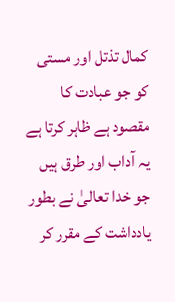کمال تذتل اور مستی کو جو عبادت کا مقصود ہے ظاہر کرتا ہے یہ آداب اور طرق ہیں جو خدا تعالیٰ نے بطور یادداشت کے مقرر کر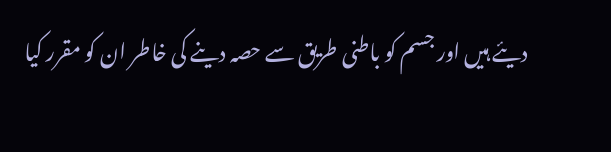دیئے ہیں اور جسم کو باطنی طریق سے حصہ دینے کی خاطر ان کو مقرر کیا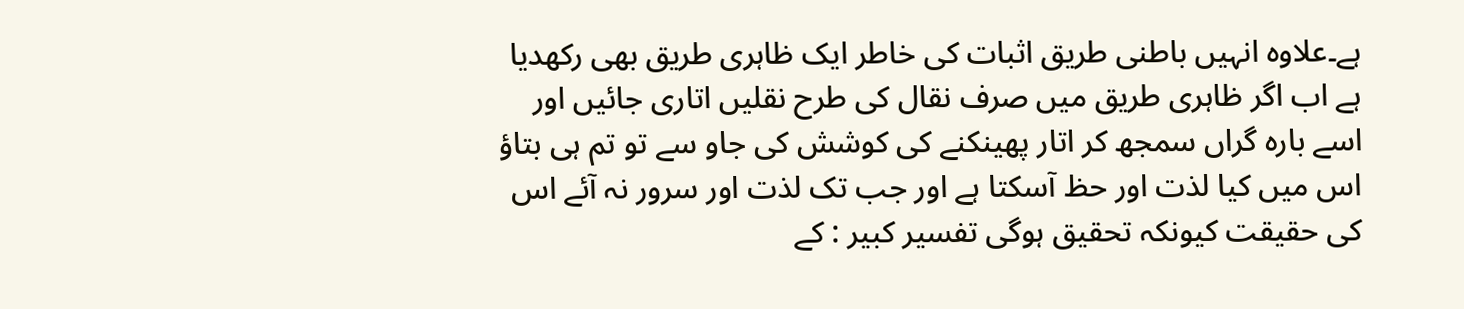ہے۔علاوہ انہیں باطنی طریق اثبات کی خاطر ایک ظاہری طریق بھی رکھدیا ہے اب اگر ظاہری طریق میں صرف نقال کی طرح نقلیں اتاری جائیں اور اسے بارہ گراں سمجھ کر اتار پھینکنے کی کوشش کی جاو سے تو تم ہی بتاؤ اس میں کیا لذت اور حظ آسکتا ہے اور جب تک لذت اور سرور نہ آئے اس کی حقیقت کیونکہ تحقیق ہوگی تفسیر کبیر : کے